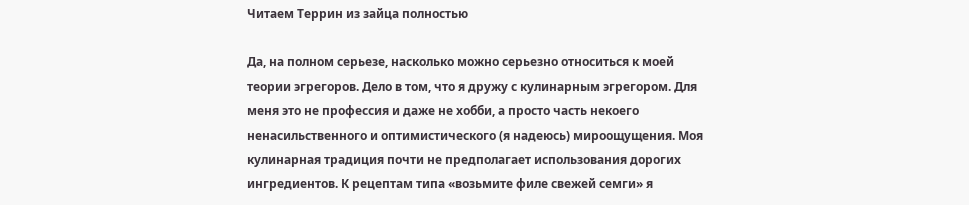Читаем Террин из зайца полностью

Да, на полном серьезе, насколько можно серьезно относиться к моей теории эгрегоров. Дело в том, что я дружу с кулинарным эгрегором. Для меня это не профессия и даже не хобби, а просто часть некоего ненасильственного и оптимистического (я надеюсь) мироощущения. Моя кулинарная традиция почти не предполагает использования дорогих ингредиентов. К рецептам типа «возьмите филе свежей семги» я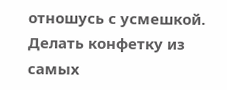отношусь с усмешкой. Делать конфетку из самых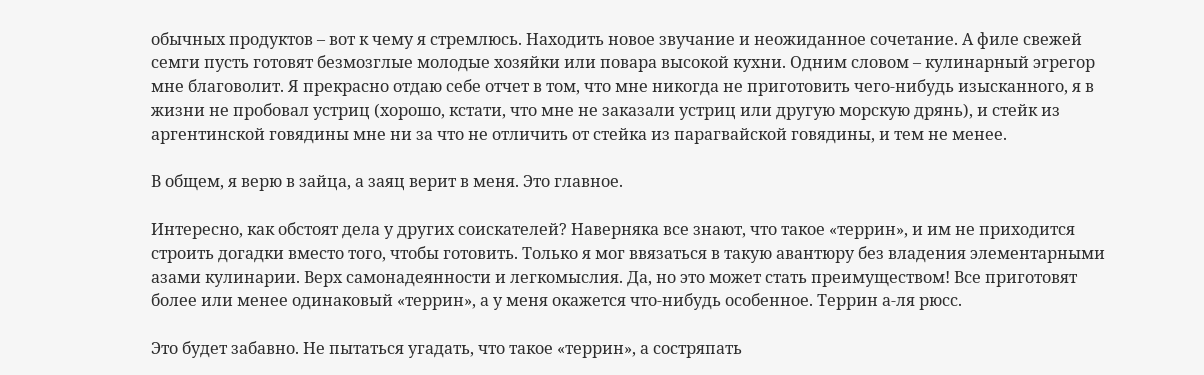обычных продуктов – вот к чему я стремлюсь. Находить новое звучание и неожиданное сочетание. А филе свежей семги пусть готовят безмозглые молодые хозяйки или повара высокой кухни. Одним словом – кулинарный эгрегор мне благоволит. Я прекрасно отдаю себе отчет в том, что мне никогда не приготовить чего-нибудь изысканного, я в жизни не пробовал устриц (хорошо, кстати, что мне не заказали устриц или другую морскую дрянь), и стейк из аргентинской говядины мне ни за что не отличить от стейка из парагвайской говядины, и тем не менее.

В общем, я верю в зайца, а заяц верит в меня. Это главное.

Интересно, как обстоят дела у других соискателей? Наверняка все знают, что такое «террин», и им не приходится строить догадки вместо того, чтобы готовить. Только я мог ввязаться в такую авантюру без владения элементарными азами кулинарии. Верх самонадеянности и легкомыслия. Да, но это может стать преимуществом! Все приготовят более или менее одинаковый «террин», а у меня окажется что-нибудь особенное. Террин а-ля рюсс.

Это будет забавно. Не пытаться угадать, что такое «террин», а состряпать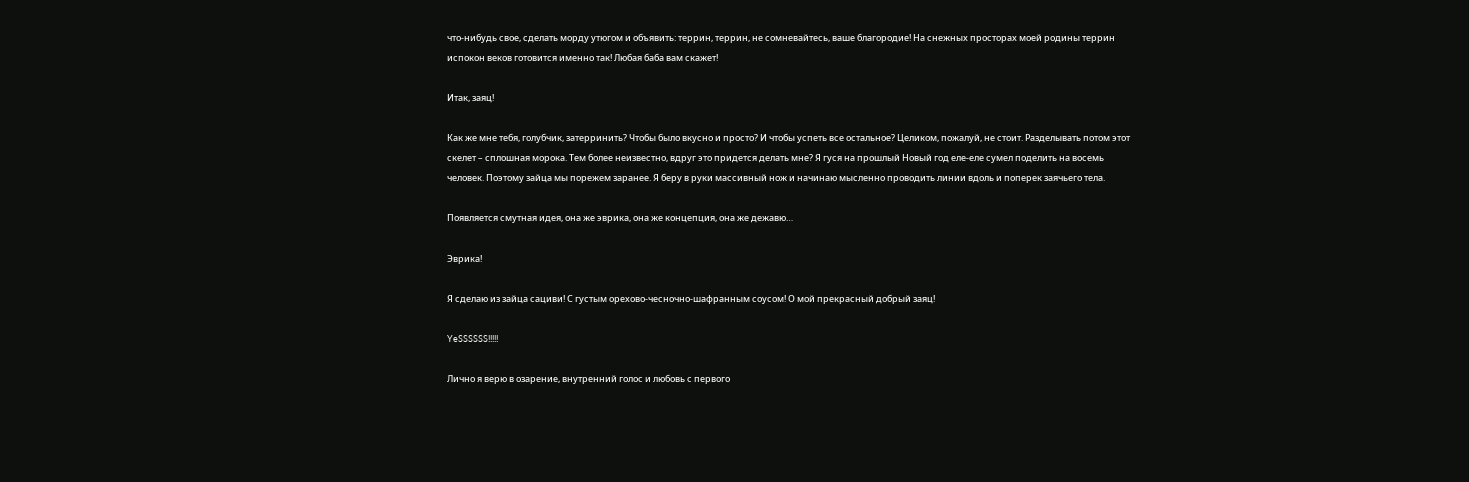что-нибудь свое, сделать морду утюгом и объявить: террин, террин, не сомневайтесь, ваше благородие! На снежных просторах моей родины террин испокон веков готовится именно так! Любая баба вам скажет!

Итак, заяц!

Как же мне тебя, голубчик, затерринить? Чтобы было вкусно и просто? И чтобы успеть все остальное? Целиком, пожалуй, не стоит. Разделывать потом этот скелет – сплошная морока. Тем более неизвестно, вдруг это придется делать мне? Я гуся на прошлый Новый год еле-еле сумел поделить на восемь человек. Поэтому зайца мы порежем заранее. Я беру в руки массивный нож и начинаю мысленно проводить линии вдоль и поперек заячьего тела.

Появляется смутная идея, она же эврика, она же концепция, она же дежавю…

Эврика!

Я сделаю из зайца сациви! С густым орехово-чесночно-шафранным соусом! О мой прекрасный добрый заяц!

YeSSSSSS!!!!!

Лично я верю в озарение, внутренний голос и любовь с первого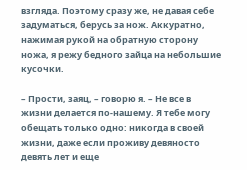взгляда. Поэтому сразу же, не давая себе задуматься, берусь за нож. Аккуратно, нажимая рукой на обратную сторону ножа, я режу бедного зайца на небольшие кусочки.

– Прости, заяц, – говорю я. – Не все в жизни делается по-нашему. Я тебе могу обещать только одно: никогда в своей жизни, даже если проживу девяносто девять лет и еще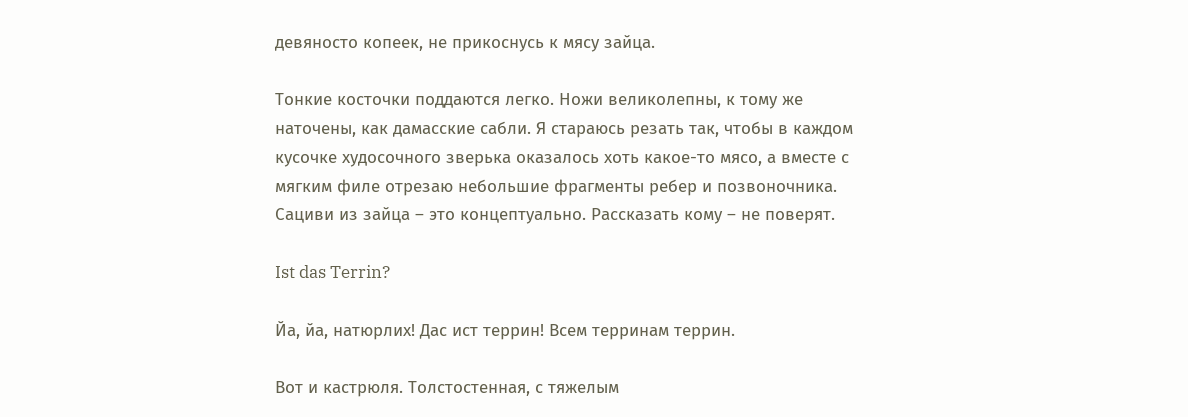девяносто копеек, не прикоснусь к мясу зайца.

Тонкие косточки поддаются легко. Ножи великолепны, к тому же наточены, как дамасские сабли. Я стараюсь резать так, чтобы в каждом кусочке худосочного зверька оказалось хоть какое-то мясо, а вместе с мягким филе отрезаю небольшие фрагменты ребер и позвоночника. Сациви из зайца – это концептуально. Рассказать кому – не поверят.

Ist das Terrin?

Йа, йа, натюрлих! Дас ист террин! Всем терринам террин.

Вот и кастрюля. Толстостенная, с тяжелым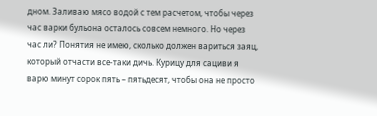дном. Заливаю мясо водой с тем расчетом, чтобы через час варки бульона осталось совсем немного. Но через час ли? Понятия не имею, сколько должен вариться заяц, который отчасти все-таки дичь. Курицу для сациви я варю минут сорок пять – пятьдесят, чтобы она не просто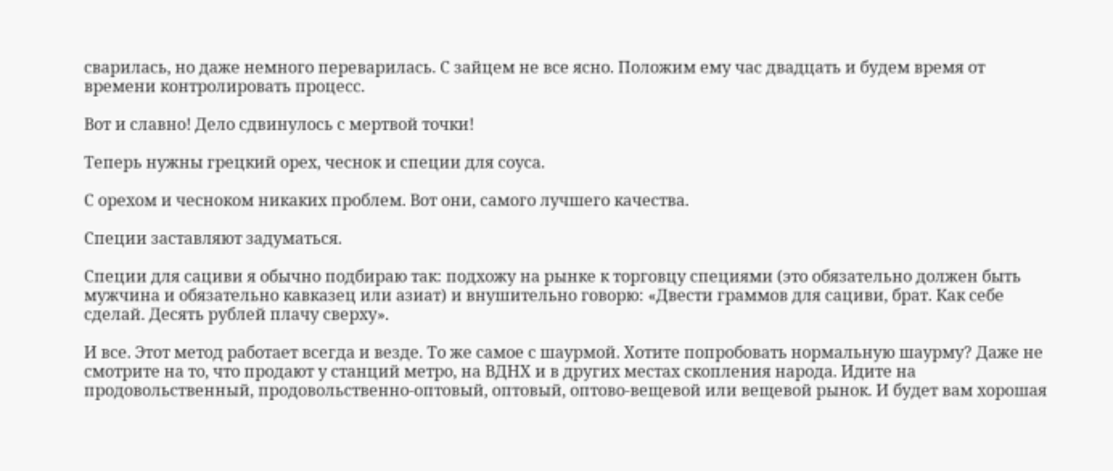сварилась, но даже немного переварилась. С зайцем не все ясно. Положим ему час двадцать и будем время от времени контролировать процесс.

Вот и славно! Дело сдвинулось с мертвой точки!

Теперь нужны грецкий орех, чеснок и специи для соуса.

С орехом и чесноком никаких проблем. Вот они, самого лучшего качества.

Специи заставляют задуматься.

Специи для сациви я обычно подбираю так: подхожу на рынке к торговцу специями (это обязательно должен быть мужчина и обязательно кавказец или азиат) и внушительно говорю: «Двести граммов для сациви, брат. Как себе сделай. Десять рублей плачу сверху».

И все. Этот метод работает всегда и везде. То же самое с шаурмой. Хотите попробовать нормальную шаурму? Даже не смотрите на то, что продают у станций метро, на ВДНХ и в других местах скопления народа. Идите на продовольственный, продовольственно-оптовый, оптовый, оптово-вещевой или вещевой рынок. И будет вам хорошая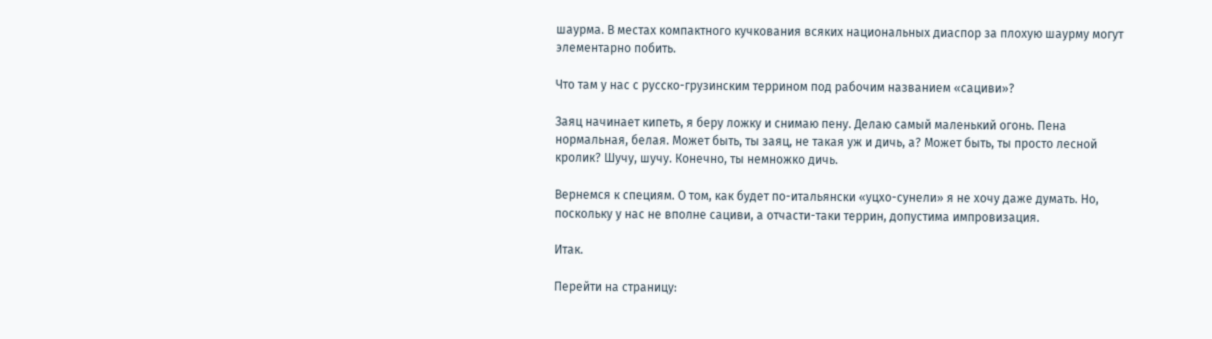шаурма. В местах компактного кучкования всяких национальных диаспор за плохую шаурму могут элементарно побить.

Что там у нас с русско-грузинским террином под рабочим названием «сациви»?

Заяц начинает кипеть, я беру ложку и снимаю пену. Делаю самый маленький огонь. Пена нормальная, белая. Может быть, ты заяц, не такая уж и дичь, а? Может быть, ты просто лесной кролик? Шучу, шучу. Конечно, ты немножко дичь.

Вернемся к специям. О том, как будет по-итальянски «уцхо-сунели» я не хочу даже думать. Но, поскольку у нас не вполне сациви, а отчасти-таки террин, допустима импровизация.

Итак.

Перейти на страницу: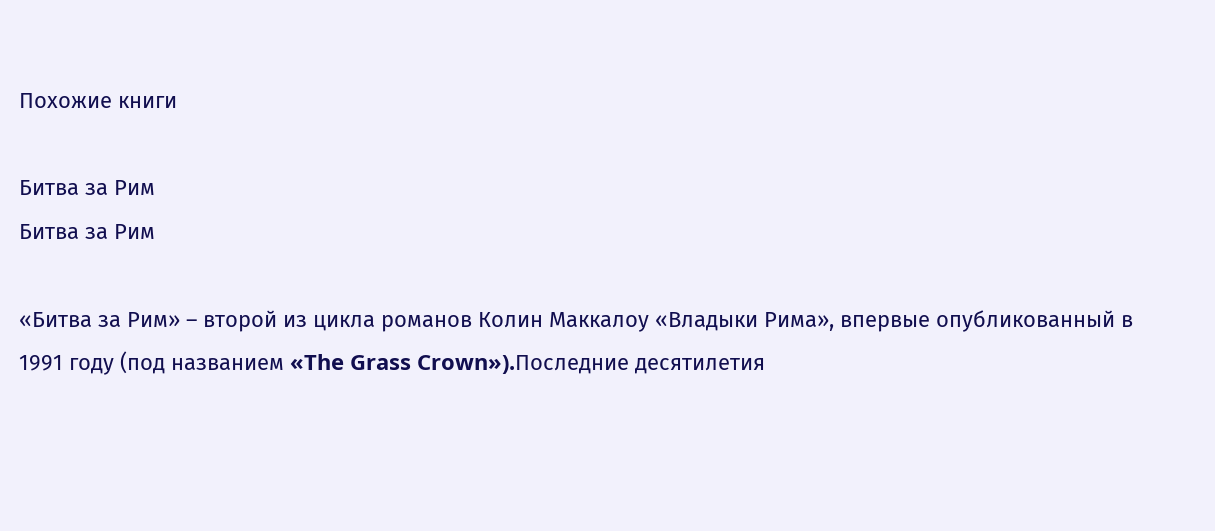Похожие книги

Битва за Рим
Битва за Рим

«Битва за Рим» – второй из цикла романов Колин Маккалоу «Владыки Рима», впервые опубликованный в 1991 году (под названием «The Grass Crown»).Последние десятилетия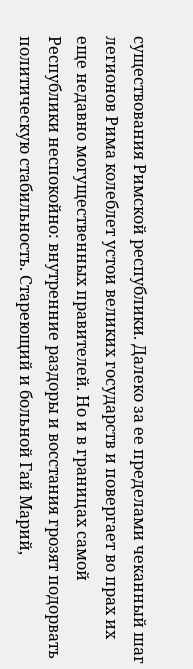существования Римской республики. Далеко за ее пределами чеканный шаг легионов Рима колеблет устои великих государств и повергает во прах их еще недавно могущественных правителей. Но и в границах самой Республики неспокойно: внутренние раздоры и восстания грозят подорвать политическую стабильность. Стареющий и больной Гай Марий,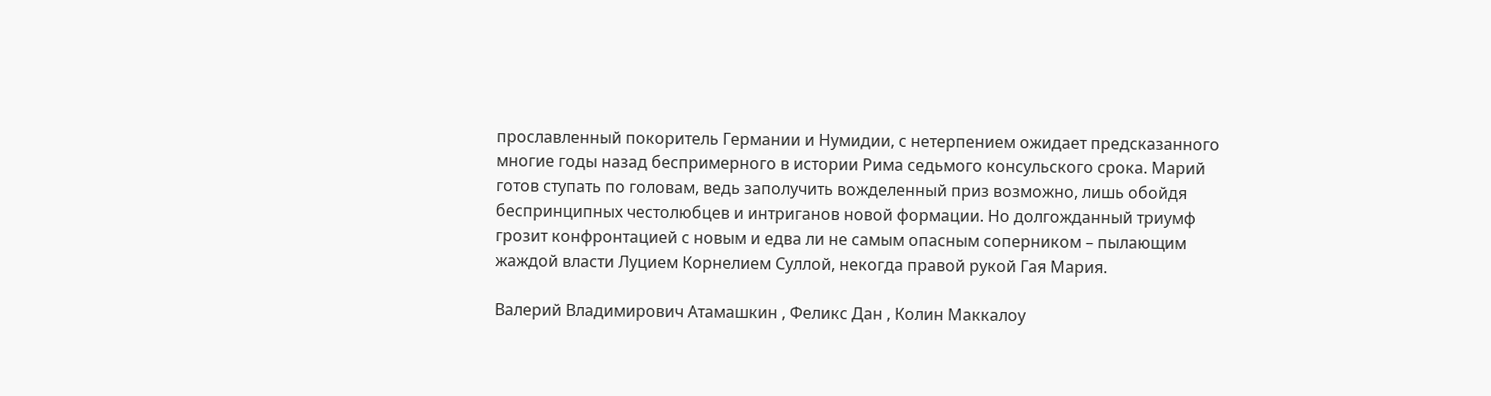прославленный покоритель Германии и Нумидии, с нетерпением ожидает предсказанного многие годы назад беспримерного в истории Рима седьмого консульского срока. Марий готов ступать по головам, ведь заполучить вожделенный приз возможно, лишь обойдя беспринципных честолюбцев и интриганов новой формации. Но долгожданный триумф грозит конфронтацией с новым и едва ли не самым опасным соперником – пылающим жаждой власти Луцием Корнелием Суллой, некогда правой рукой Гая Мария.

Валерий Владимирович Атамашкин , Феликс Дан , Колин Маккалоу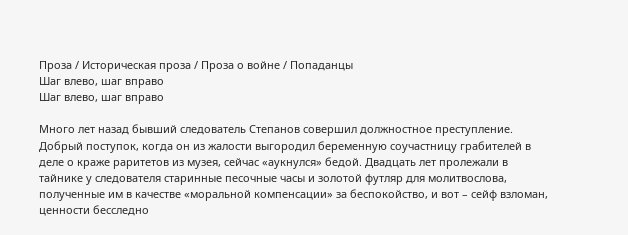Проза / Историческая проза / Проза о войне / Попаданцы
Шаг влево, шаг вправо
Шаг влево, шаг вправо

Много лет назад бывший следователь Степанов совершил должностное преступление. Добрый поступок, когда он из жалости выгородил беременную соучастницу грабителей в деле о краже раритетов из музея, сейчас «аукнулся» бедой. Двадцать лет пролежали в тайнике у следователя старинные песочные часы и золотой футляр для молитвослова, полученные им в качестве «моральной компенсации» за беспокойство, и вот – сейф взломан, ценности бесследно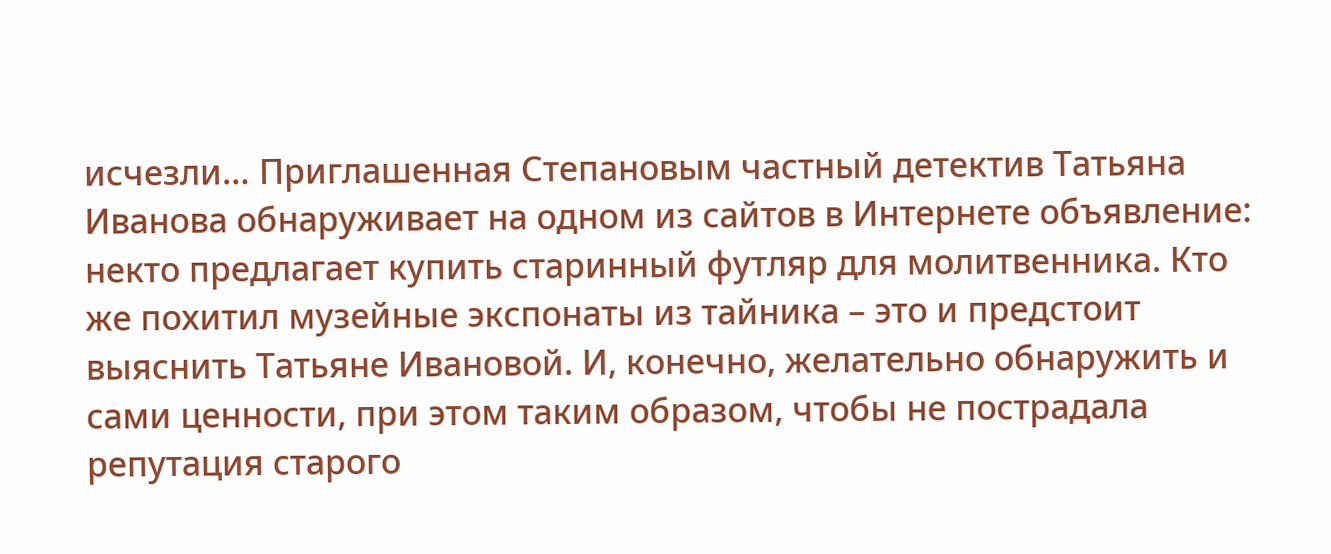исчезли… Приглашенная Степановым частный детектив Татьяна Иванова обнаруживает на одном из сайтов в Интернете объявление: некто предлагает купить старинный футляр для молитвенника. Кто же похитил музейные экспонаты из тайника – это и предстоит выяснить Татьяне Ивановой. И, конечно, желательно обнаружить и сами ценности, при этом таким образом, чтобы не пострадала репутация старого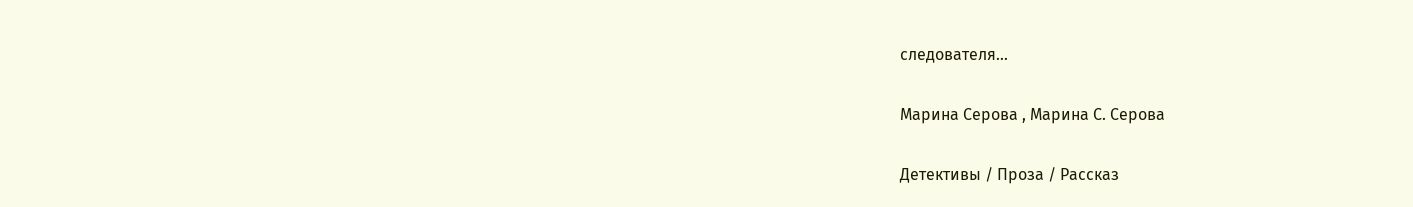следователя…

Марина Серова , Марина С. Серова

Детективы / Проза / Рассказ